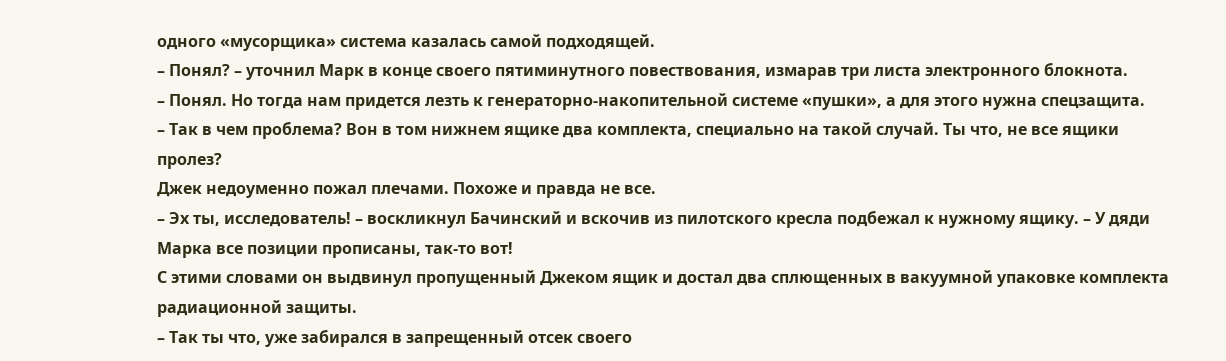одного «мусорщика» система казалась самой подходящей.
– Понял? – уточнил Марк в конце своего пятиминутного повествования, измарав три листа электронного блокнота.
– Понял. Но тогда нам придется лезть к генераторно-накопительной системе «пушки», а для этого нужна спецзащита.
– Так в чем проблема? Вон в том нижнем ящике два комплекта, специально на такой случай. Ты что, не все ящики пролез?
Джек недоуменно пожал плечами. Похоже и правда не все.
– Эх ты, исследователь! – воскликнул Бачинский и вскочив из пилотского кресла подбежал к нужному ящику. – У дяди Марка все позиции прописаны, так-то вот!
С этими словами он выдвинул пропущенный Джеком ящик и достал два сплющенных в вакуумной упаковке комплекта радиационной защиты.
– Так ты что, уже забирался в запрещенный отсек своего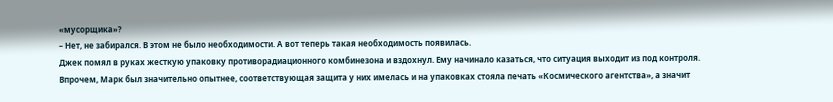«мусорщика»?
– Нет, не забирался. В этом не было необходимости. А вот теперь такая необходимость появилась.
Джек помял в руках жесткую упаковку противорадиационного комбинезона и вздохнул. Ему начинало казаться, что ситуация выходит из под контроля.
Впрочем, Марк был значительно опытнее, соответствующая защита у них имелась и на упаковках стояла печать «Космического агентства», а значит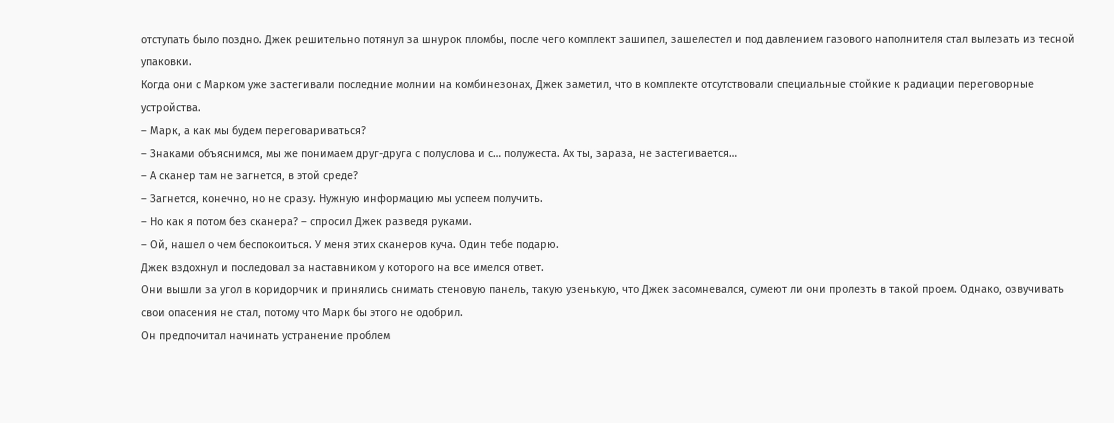отступать было поздно. Джек решительно потянул за шнурок пломбы, после чего комплект зашипел, зашелестел и под давлением газового наполнителя стал вылезать из тесной упаковки.
Когда они с Марком уже застегивали последние молнии на комбинезонах, Джек заметил, что в комплекте отсутствовали специальные стойкие к радиации переговорные устройства.
– Марк, а как мы будем переговариваться?
– Знаками объяснимся, мы же понимаем друг-друга с полуслова и с… полужеста. Ах ты, зараза, не застегивается…
– А сканер там не загнется, в этой среде?
– Загнется, конечно, но не сразу. Нужную информацию мы успеем получить.
– Но как я потом без сканера? – спросил Джек разведя руками.
– Ой, нашел о чем беспокоиться. У меня этих сканеров куча. Один тебе подарю.
Джек вздохнул и последовал за наставником у которого на все имелся ответ.
Они вышли за угол в коридорчик и принялись снимать стеновую панель, такую узенькую, что Джек засомневался, сумеют ли они пролезть в такой проем. Однако, озвучивать свои опасения не стал, потому что Марк бы этого не одобрил.
Он предпочитал начинать устранение проблем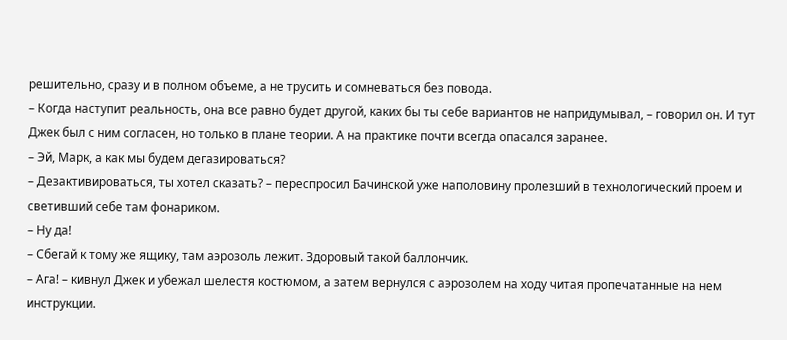решительно, сразу и в полном объеме, а не трусить и сомневаться без повода.
– Когда наступит реальность, она все равно будет другой, каких бы ты себе вариантов не напридумывал, – говорил он. И тут Джек был с ним согласен, но только в плане теории. А на практике почти всегда опасался заранее.
– Эй, Марк, а как мы будем дегазироваться?
– Дезактивироваться, ты хотел сказать? – переспросил Бачинской уже наполовину пролезший в технологический проем и светивший себе там фонариком.
– Ну да!
– Сбегай к тому же ящику, там аэрозоль лежит. Здоровый такой баллончик.
– Ага! – кивнул Джек и убежал шелестя костюмом, а затем вернулся с аэрозолем на ходу читая пропечатанные на нем инструкции.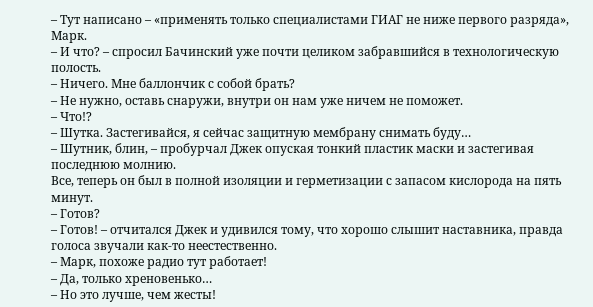– Тут написано – «применять только специалистами ГИАГ не ниже первого разряда», Марк.
– И что? – спросил Бачинский уже почти целиком забравшийся в технологическую полость.
– Ничего. Мне баллончик с собой брать?
– Не нужно, оставь снаружи, внутри он нам уже ничем не поможет.
– Что!?
– Шутка. Застегивайся, я сейчас защитную мембрану снимать буду…
– Шутник, блин, – пробурчал Джек опуская тонкий пластик маски и застегивая последнюю молнию.
Все, теперь он был в полной изоляции и герметизации с запасом кислорода на пять минут.
– Готов?
– Готов! – отчитался Джек и удивился тому, что хорошо слышит наставника, правда голоса звучали как-то неестественно.
– Марк, похоже радио тут работает!
– Да, только хреновенько…
– Но это лучше, чем жесты!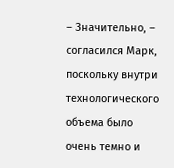– Значительно, – согласился Марк, поскольку внутри технологического объема было очень темно и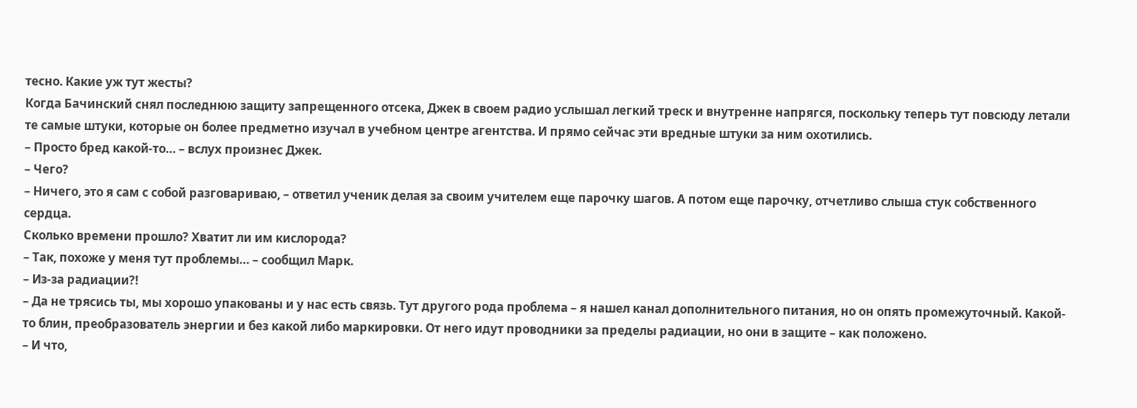тесно. Какие уж тут жесты?
Когда Бачинский снял последнюю защиту запрещенного отсека, Джек в своем радио услышал легкий треск и внутренне напрягся, поскольку теперь тут повсюду летали те самые штуки, которые он более предметно изучал в учебном центре агентства. И прямо сейчас эти вредные штуки за ним охотились.
– Просто бред какой-то… – вслух произнес Джек.
– Чего?
– Ничего, это я сам с собой разговариваю, – ответил ученик делая за своим учителем еще парочку шагов. А потом еще парочку, отчетливо слыша стук собственного сердца.
Сколько времени прошло? Хватит ли им кислорода?
– Так, похоже у меня тут проблемы… – сообщил Марк.
– Из-за радиации?!
– Да не трясись ты, мы хорошо упакованы и у нас есть связь. Тут другого рода проблема – я нашел канал дополнительного питания, но он опять промежуточный. Какой-то блин, преобразователь энергии и без какой либо маркировки. От него идут проводники за пределы радиации, но они в защите – как положено.
– И что,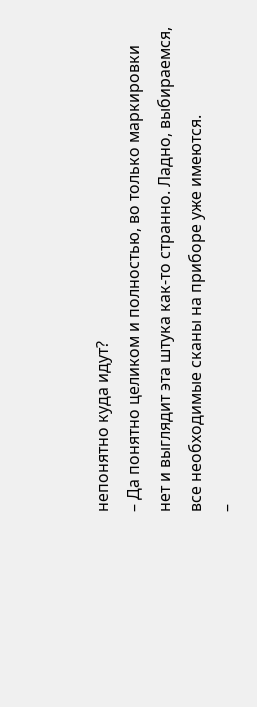непонятно куда идут?
– Да понятно целиком и полностью, во только маркировки нет и выглядит эта штука как-то странно. Ладно, выбираемся, все необходимые сканы на приборе уже имеются.
–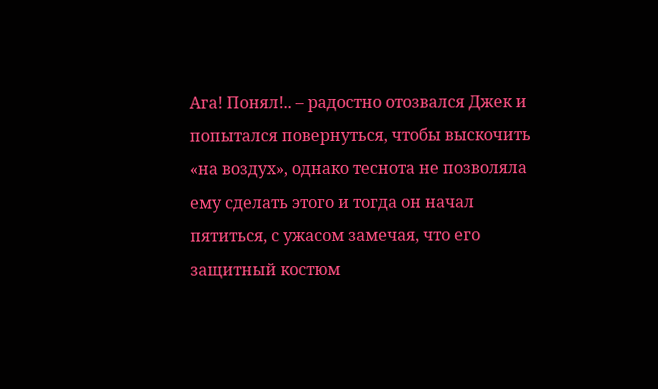Ага! Понял!.. – радостно отозвался Джек и попытался повернуться, чтобы выскочить «на воздух», однако теснота не позволяла ему сделать этого и тогда он начал пятиться, с ужасом замечая, что его защитный костюм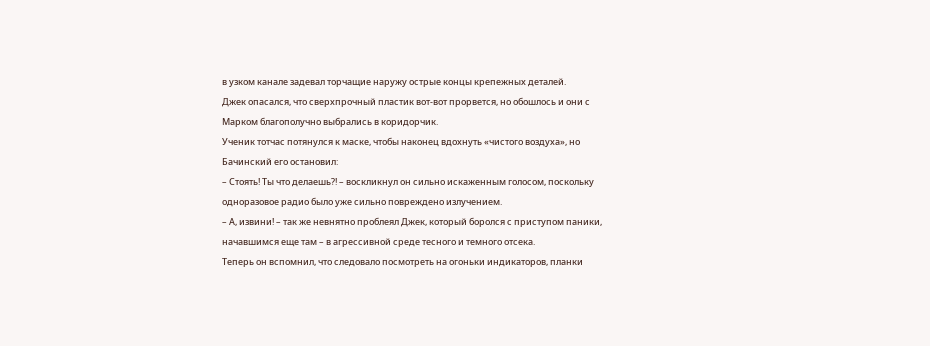в узком канале задевал торчащие наружу острые концы крепежных деталей.
Джек опасался, что сверхпрочный пластик вот-вот прорвется, но обошлось и они с Марком благополучно выбрались в коридорчик.
Ученик тотчас потянулся к маске, чтобы наконец вдохнуть «чистого воздуха», но Бачинский его остановил:
– Стоять! Ты что делаешь?! – воскликнул он сильно искаженным голосом, поскольку одноразовое радио было уже сильно повреждено излучением.
– А, извини! – так же невнятно проблеял Джек, который боролся с приступом паники, начавшимся еще там – в агрессивной среде тесного и темного отсека.
Теперь он вспомнил, что следовало посмотреть на огоньки индикаторов, планки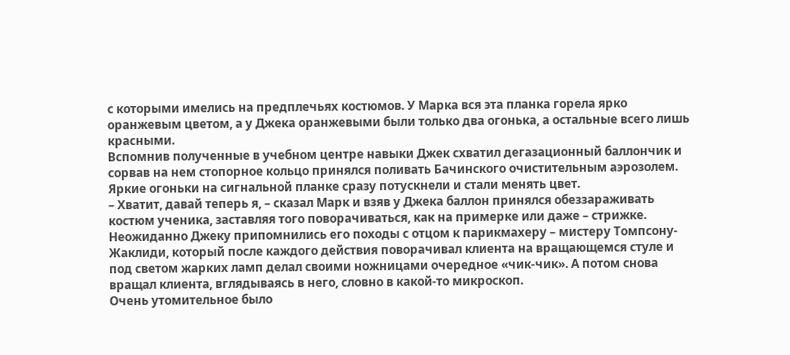с которыми имелись на предплечьях костюмов. У Марка вся эта планка горела ярко оранжевым цветом, а у Джека оранжевыми были только два огонька, а остальные всего лишь красными.
Вспомнив полученные в учебном центре навыки Джек схватил дегазационный баллончик и сорвав на нем стопорное кольцо принялся поливать Бачинского очистительным аэрозолем.
Яркие огоньки на сигнальной планке сразу потускнели и стали менять цвет.
– Хватит, давай теперь я, – сказал Марк и взяв у Джека баллон принялся обеззараживать костюм ученика, заставляя того поворачиваться, как на примерке или даже – стрижке.
Неожиданно Джеку припомнились его походы с отцом к парикмахеру – мистеру Томпсону-Жаклиди, который после каждого действия поворачивал клиента на вращающемся стуле и под светом жарких ламп делал своими ножницами очередное «чик-чик». А потом снова вращал клиента, вглядываясь в него, словно в какой-то микроскоп.
Очень утомительное было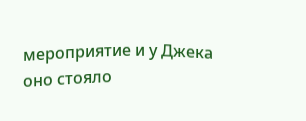мероприятие и у Джека оно стояло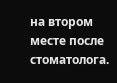на втором месте после стоматолога.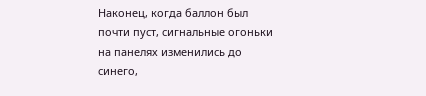Наконец, когда баллон был почти пуст, сигнальные огоньки на панелях изменились до синего,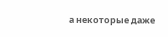а некоторые даже